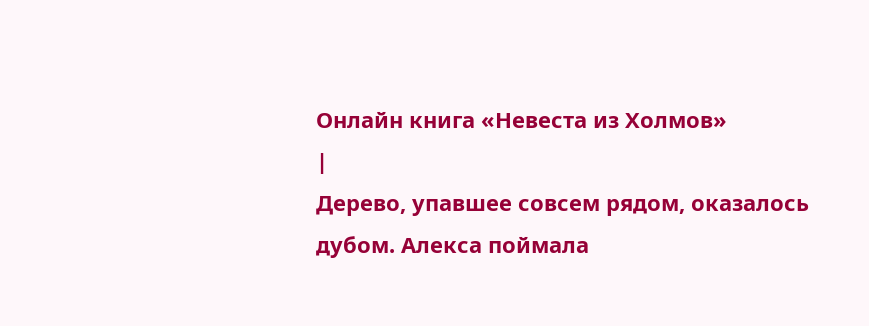Онлайн книга «Невеста из Холмов»
|
Дерево, упавшее совсем рядом, оказалось дубом. Алекса поймала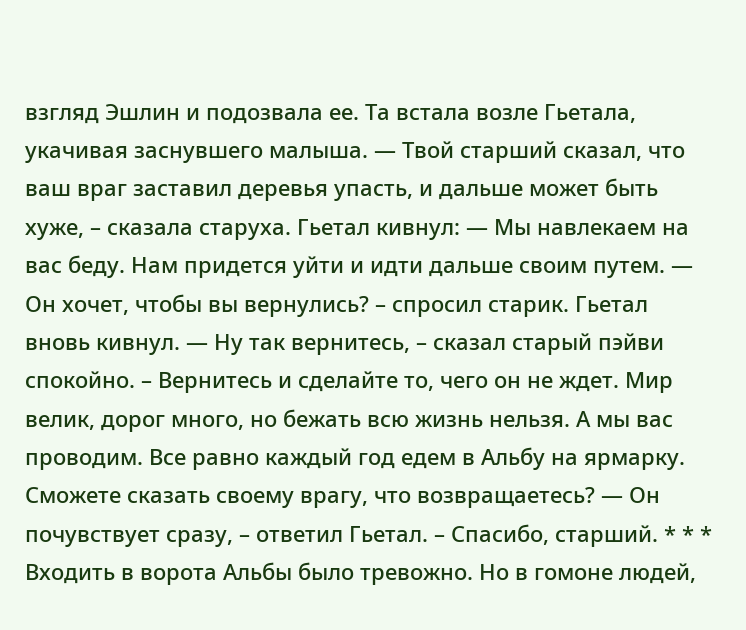взгляд Эшлин и подозвала ее. Та встала возле Гьетала, укачивая заснувшего малыша. — Твой старший сказал, что ваш враг заставил деревья упасть, и дальше может быть хуже, – сказала старуха. Гьетал кивнул: — Мы навлекаем на вас беду. Нам придется уйти и идти дальше своим путем. — Он хочет, чтобы вы вернулись? – спросил старик. Гьетал вновь кивнул. — Ну так вернитесь, – сказал старый пэйви спокойно. – Вернитесь и сделайте то, чего он не ждет. Мир велик, дорог много, но бежать всю жизнь нельзя. А мы вас проводим. Все равно каждый год едем в Альбу на ярмарку. Сможете сказать своему врагу, что возвращаетесь? — Он почувствует сразу, – ответил Гьетал. – Спасибо, старший. * * * Входить в ворота Альбы было тревожно. Но в гомоне людей,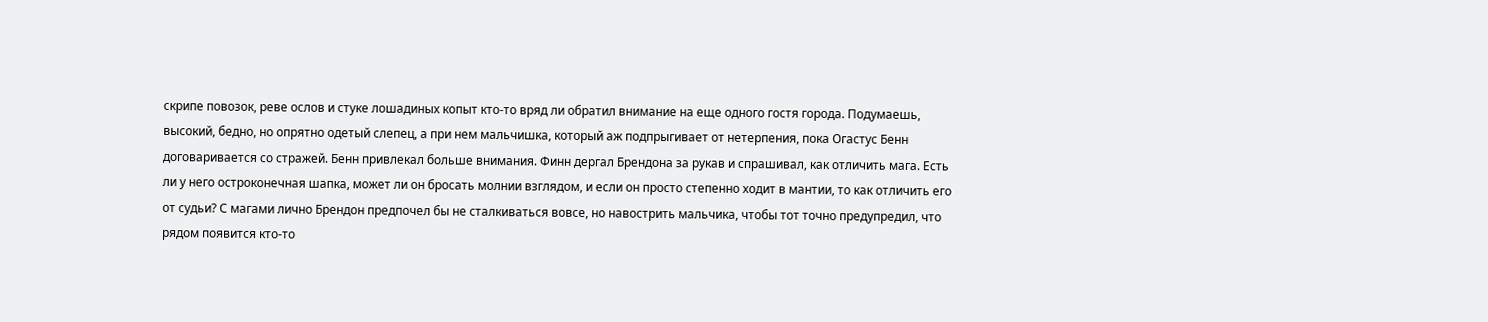скрипе повозок, реве ослов и стуке лошадиных копыт кто-то вряд ли обратил внимание на еще одного гостя города. Подумаешь, высокий, бедно, но опрятно одетый слепец, а при нем мальчишка, который аж подпрыгивает от нетерпения, пока Огастус Бенн договаривается со стражей. Бенн привлекал больше внимания. Финн дергал Брендона за рукав и спрашивал, как отличить мага. Есть ли у него остроконечная шапка, может ли он бросать молнии взглядом, и если он просто степенно ходит в мантии, то как отличить его от судьи? С магами лично Брендон предпочел бы не сталкиваться вовсе, но навострить мальчика, чтобы тот точно предупредил, что рядом появится кто-то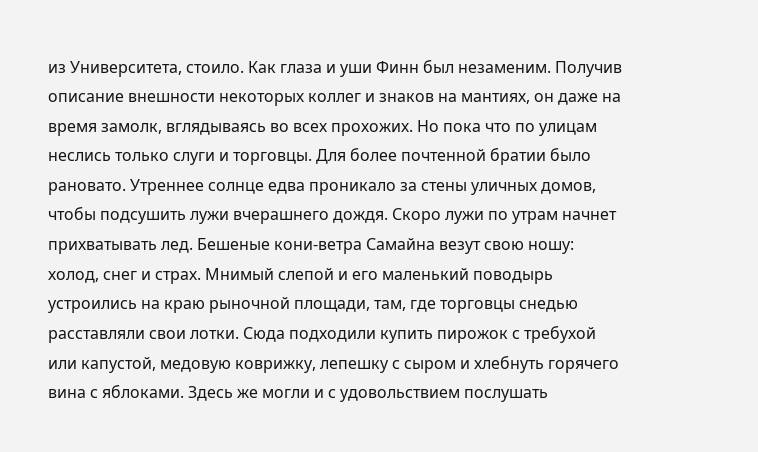из Университета, стоило. Как глаза и уши Финн был незаменим. Получив описание внешности некоторых коллег и знаков на мантиях, он даже на время замолк, вглядываясь во всех прохожих. Но пока что по улицам неслись только слуги и торговцы. Для более почтенной братии было рановато. Утреннее солнце едва проникало за стены уличных домов, чтобы подсушить лужи вчерашнего дождя. Скоро лужи по утрам начнет прихватывать лед. Бешеные кони-ветра Самайна везут свою ношу: холод, снег и страх. Мнимый слепой и его маленький поводырь устроились на краю рыночной площади, там, где торговцы снедью расставляли свои лотки. Сюда подходили купить пирожок с требухой или капустой, медовую коврижку, лепешку с сыром и хлебнуть горячего вина с яблоками. Здесь же могли и с удовольствием послушать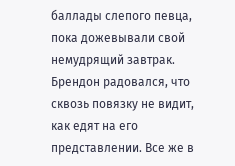баллады слепого певца, пока дожевывали свой немудрящий завтрак. Брендон радовался, что сквозь повязку не видит, как едят на его представлении. Все же в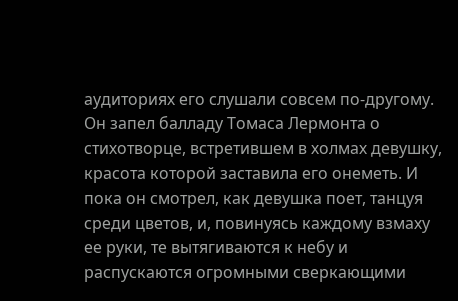аудиториях его слушали совсем по-другому. Он запел балладу Томаса Лермонта о стихотворце, встретившем в холмах девушку, красота которой заставила его онеметь. И пока он смотрел, как девушка поет, танцуя среди цветов, и, повинуясь каждому взмаху ее руки, те вытягиваются к небу и распускаются огромными сверкающими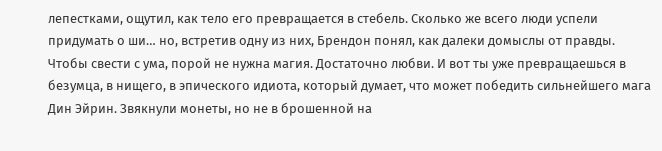лепестками, ощутил, как тело его превращается в стебель. Сколько же всего люди успели придумать о ши… но, встретив одну из них, Брендон понял, как далеки домыслы от правды. Чтобы свести с ума, порой не нужна магия. Достаточно любви. И вот ты уже превращаешься в безумца, в нищего, в эпического идиота, который думает, что может победить сильнейшего мага Дин Эйрин. Звякнули монеты, но не в брошенной на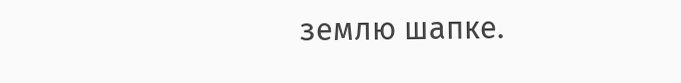землю шапке.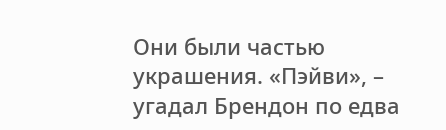Они были частью украшения. «Пэйви», – угадал Брендон по едва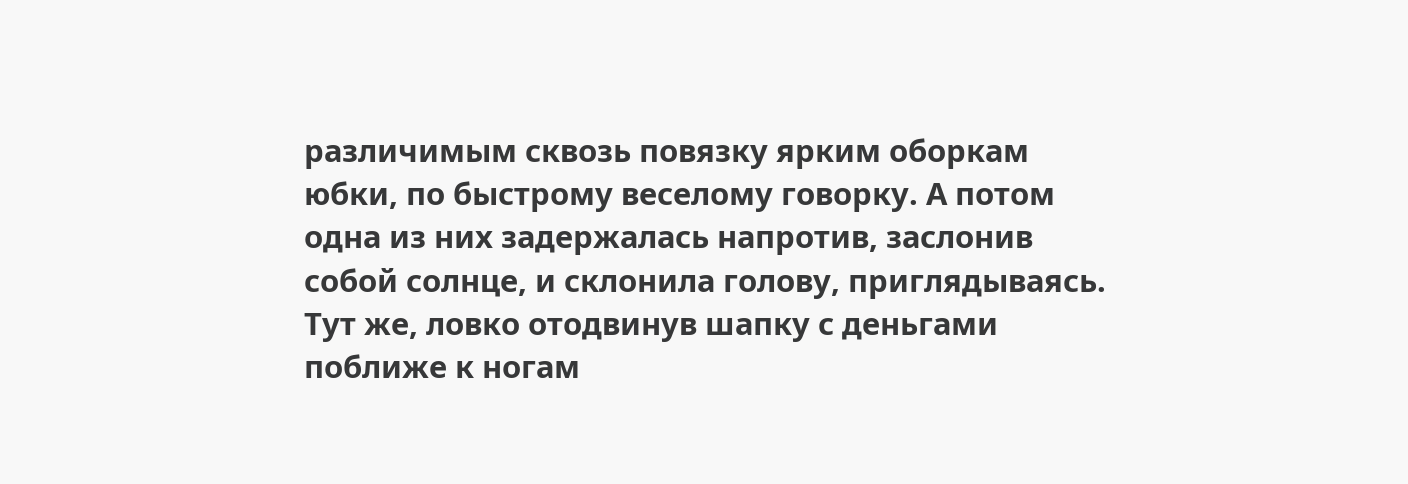различимым сквозь повязку ярким оборкам юбки, по быстрому веселому говорку. А потом одна из них задержалась напротив, заслонив собой солнце, и склонила голову, приглядываясь. Тут же, ловко отодвинув шапку с деньгами поближе к ногам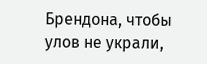Брендона, чтобы улов не украли,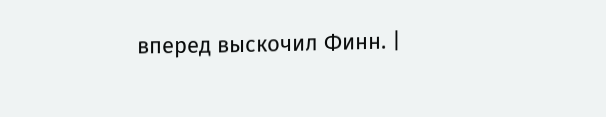вперед выскочил Финн. |